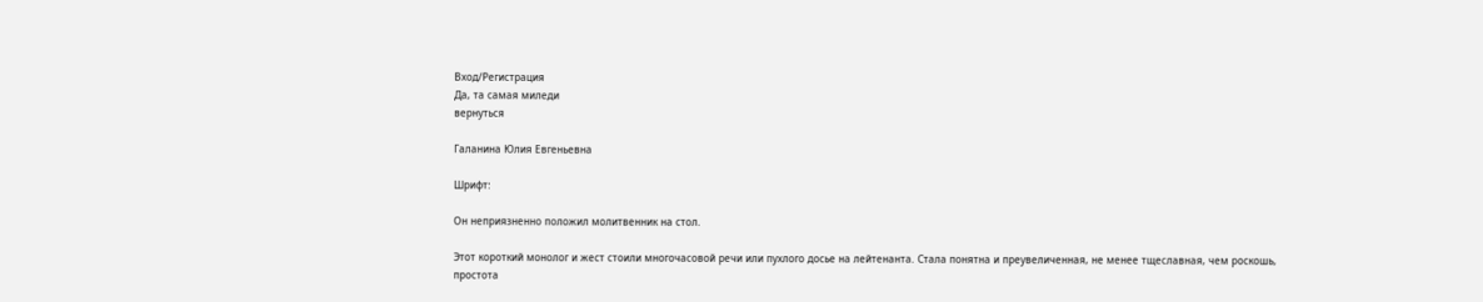Вход/Регистрация
Да, та самая миледи
вернуться

Галанина Юлия Евгеньевна

Шрифт:

Он неприязненно положил молитвенник на стол.

Этот короткий монолог и жест стоили многочасовой речи или пухлого досье на лейтенанта. Стала понятна и преувеличенная, не менее тщеславная, чем роскошь, простота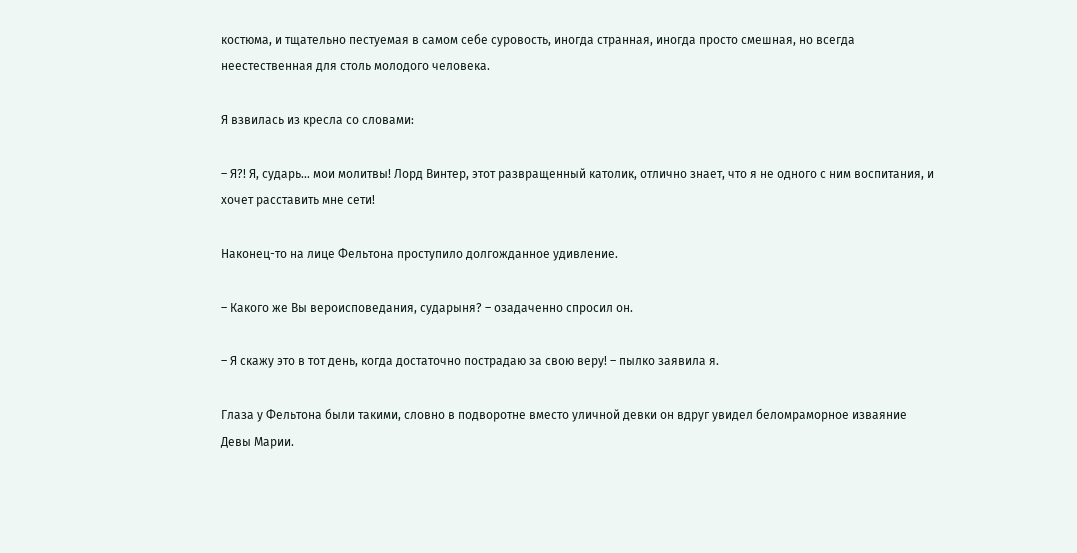костюма, и тщательно пестуемая в самом себе суровость, иногда странная, иногда просто смешная, но всегда неестественная для столь молодого человека.

Я взвилась из кресла со словами:

– Я?! Я, сударь… мои молитвы! Лорд Винтер, этот развращенный католик, отлично знает, что я не одного с ним воспитания, и хочет расставить мне сети!

Наконец-то на лице Фельтона проступило долгожданное удивление.

– Какого же Вы вероисповедания, сударыня? – озадаченно спросил он.

– Я скажу это в тот день, когда достаточно пострадаю за свою веру! – пылко заявила я.

Глаза у Фельтона были такими, словно в подворотне вместо уличной девки он вдруг увидел беломраморное изваяние Девы Марии.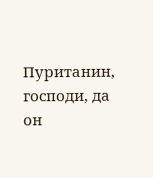Пуританин, господи, да он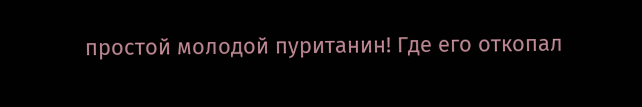простой молодой пуританин! Где его откопал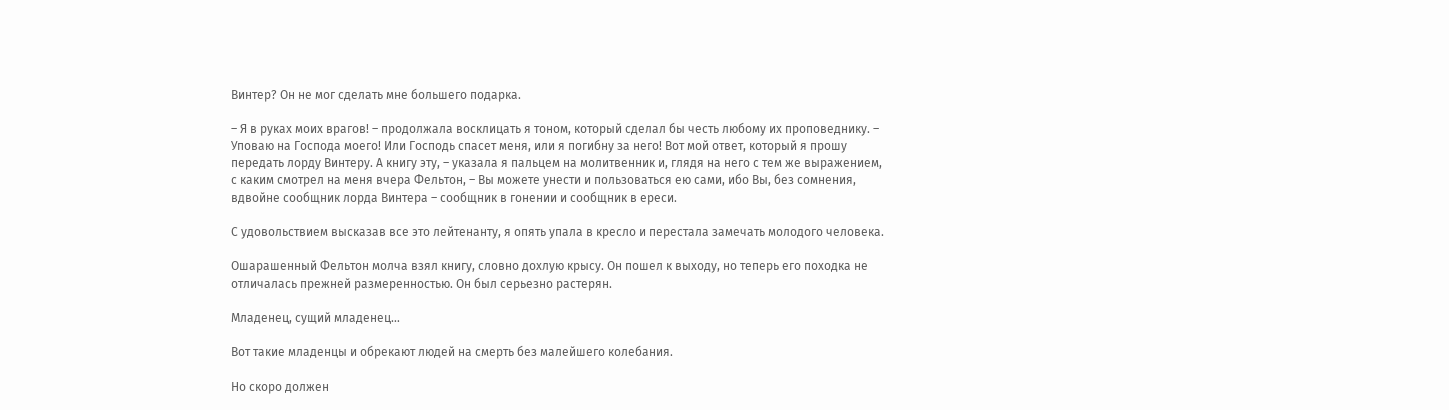Винтер? Он не мог сделать мне большего подарка.

– Я в руках моих врагов! – продолжала восклицать я тоном, который сделал бы честь любому их проповеднику. – Уповаю на Господа моего! Или Господь спасет меня, или я погибну за него! Вот мой ответ, который я прошу передать лорду Винтеру. А книгу эту, – указала я пальцем на молитвенник и, глядя на него с тем же выражением, с каким смотрел на меня вчера Фельтон, – Вы можете унести и пользоваться ею сами, ибо Вы, без сомнения, вдвойне сообщник лорда Винтера – сообщник в гонении и сообщник в ереси.

С удовольствием высказав все это лейтенанту, я опять упала в кресло и перестала замечать молодого человека.

Ошарашенный Фельтон молча взял книгу, словно дохлую крысу. Он пошел к выходу, но теперь его походка не отличалась прежней размеренностью. Он был серьезно растерян.

Младенец, сущий младенец…

Вот такие младенцы и обрекают людей на смерть без малейшего колебания.

Но скоро должен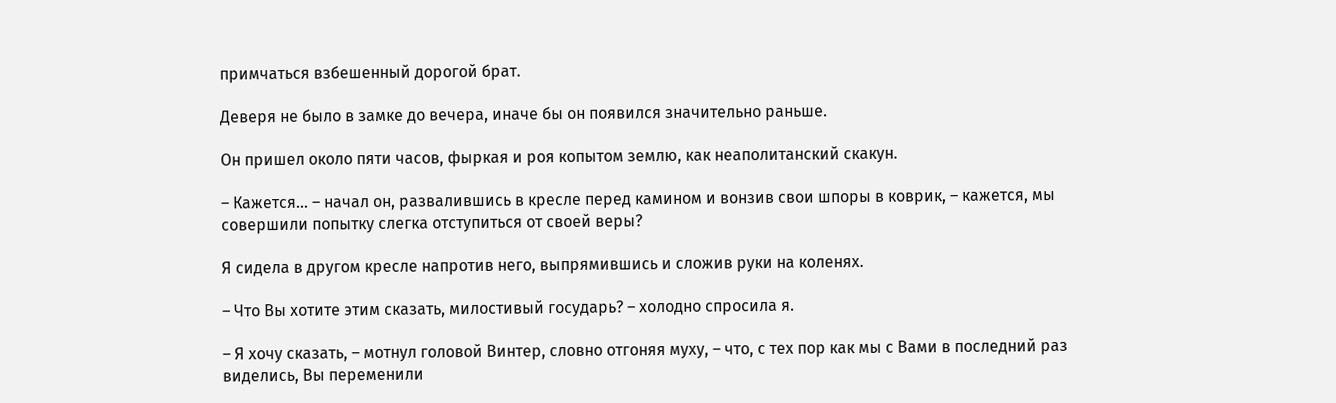примчаться взбешенный дорогой брат.

Деверя не было в замке до вечера, иначе бы он появился значительно раньше.

Он пришел около пяти часов, фыркая и роя копытом землю, как неаполитанский скакун.

– Кажется… – начал он, развалившись в кресле перед камином и вонзив свои шпоры в коврик, – кажется, мы совершили попытку слегка отступиться от своей веры?

Я сидела в другом кресле напротив него, выпрямившись и сложив руки на коленях.

– Что Вы хотите этим сказать, милостивый государь? – холодно спросила я.

– Я хочу сказать, – мотнул головой Винтер, словно отгоняя муху, – что, с тех пор как мы с Вами в последний раз виделись, Вы переменили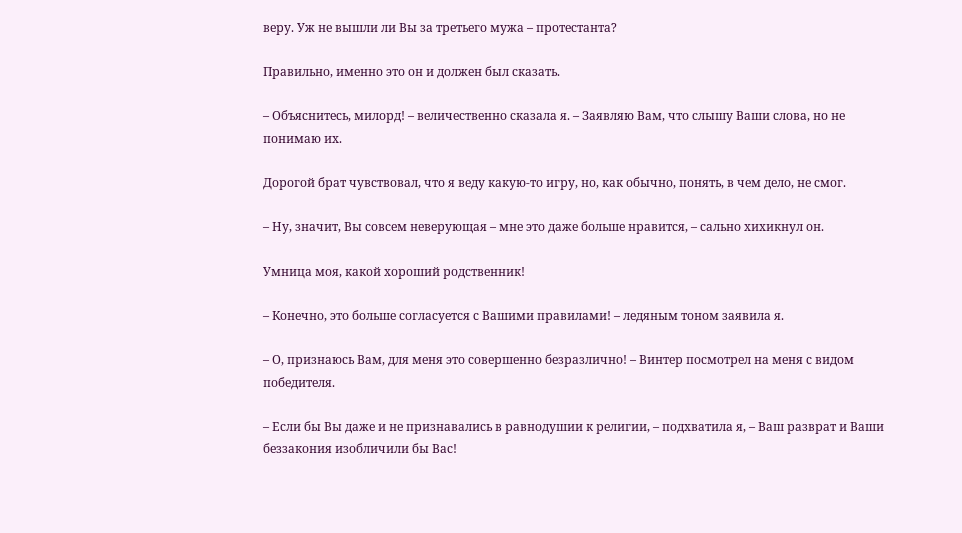веру. Уж не вышли ли Вы за третьего мужа – протестанта?

Правильно, именно это он и должен был сказать.

– Объяснитесь, милорд! – величественно сказала я. – Заявляю Вам, что слышу Ваши слова, но не понимаю их.

Дорогой брат чувствовал, что я веду какую-то игру, но, как обычно, понять, в чем дело, не смог.

– Ну, значит, Вы совсем неверующая – мне это даже больше нравится, – сально хихикнул он.

Умница моя, какой хороший родственник!

– Конечно, это больше согласуется с Вашими правилами! – ледяным тоном заявила я.

– О, признаюсь Вам, для меня это совершенно безразлично! – Винтер посмотрел на меня с видом победителя.

– Если бы Вы даже и не признавались в равнодушии к религии, – подхватила я, – Ваш разврат и Ваши беззакония изобличили бы Вас!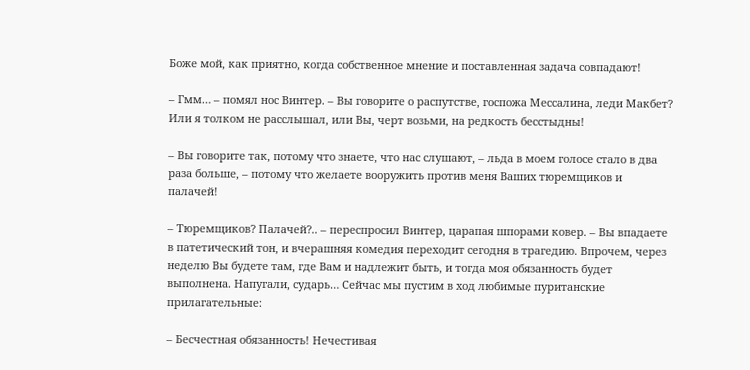Боже мой, как приятно, когда собственное мнение и поставленная задача совпадают!

– Гмм… – помял нос Винтер. – Вы говорите о распутстве, госпожа Мессалина, леди Макбет? Или я толком не расслышал, или Вы, черт возьми, на редкость бесстыдны!

– Вы говорите так, потому что знаете, что нас слушают, – льда в моем голосе стало в два раза больше, – потому что желаете вооружить против меня Ваших тюремщиков и палачей!

– Тюремщиков? Палачей?.. – переспросил Винтер, царапая шпорами ковер. – Вы впадаете в патетический тон, и вчерашняя комедия переходит сегодня в трагедию. Впрочем, через неделю Вы будете там, где Вам и надлежит быть, и тогда моя обязанность будет выполнена. Напугали, сударь… Сейчас мы пустим в ход любимые пуританские прилагательные:

– Бесчестная обязанность! Нечестивая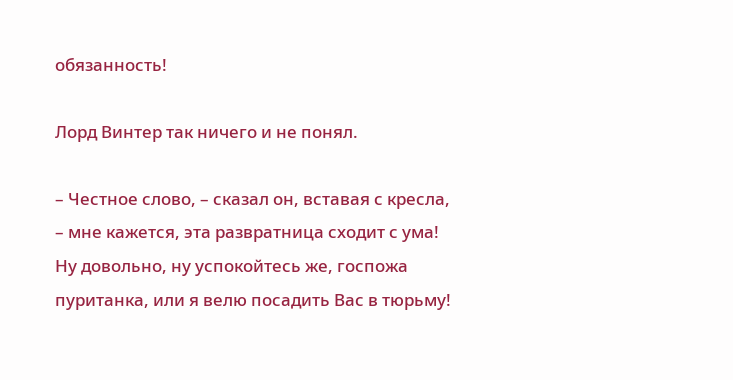обязанность!

Лорд Винтер так ничего и не понял.

– Честное слово, – сказал он, вставая с кресла, – мне кажется, эта развратница сходит с ума! Ну довольно, ну успокойтесь же, госпожа пуританка, или я велю посадить Вас в тюрьму!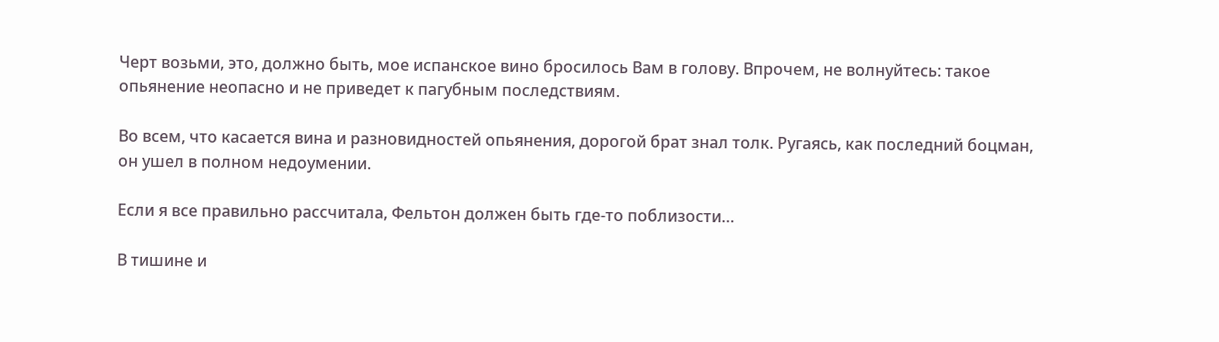Черт возьми, это, должно быть, мое испанское вино бросилось Вам в голову. Впрочем, не волнуйтесь: такое опьянение неопасно и не приведет к пагубным последствиям.

Во всем, что касается вина и разновидностей опьянения, дорогой брат знал толк. Ругаясь, как последний боцман, он ушел в полном недоумении.

Если я все правильно рассчитала, Фельтон должен быть где-то поблизости…

В тишине и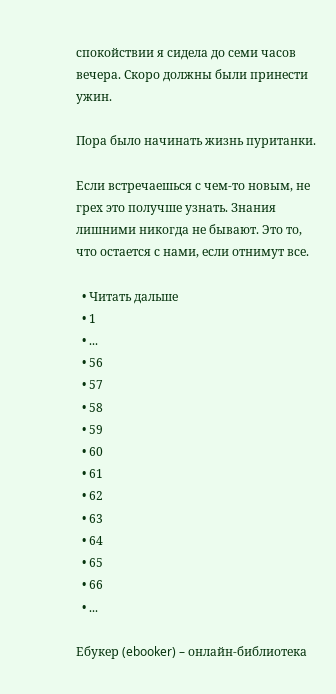спокойствии я сидела до семи часов вечера. Скоро должны были принести ужин.

Пора было начинать жизнь пуританки.

Если встречаешься с чем-то новым, не грех это получше узнать. Знания лишними никогда не бывают. Это то, что остается с нами, если отнимут все.

  • Читать дальше
  • 1
  • ...
  • 56
  • 57
  • 58
  • 59
  • 60
  • 61
  • 62
  • 63
  • 64
  • 65
  • 66
  • ...

Ебукер (ebooker) – онлайн-библиотека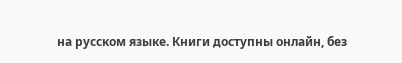на русском языке. Книги доступны онлайн, без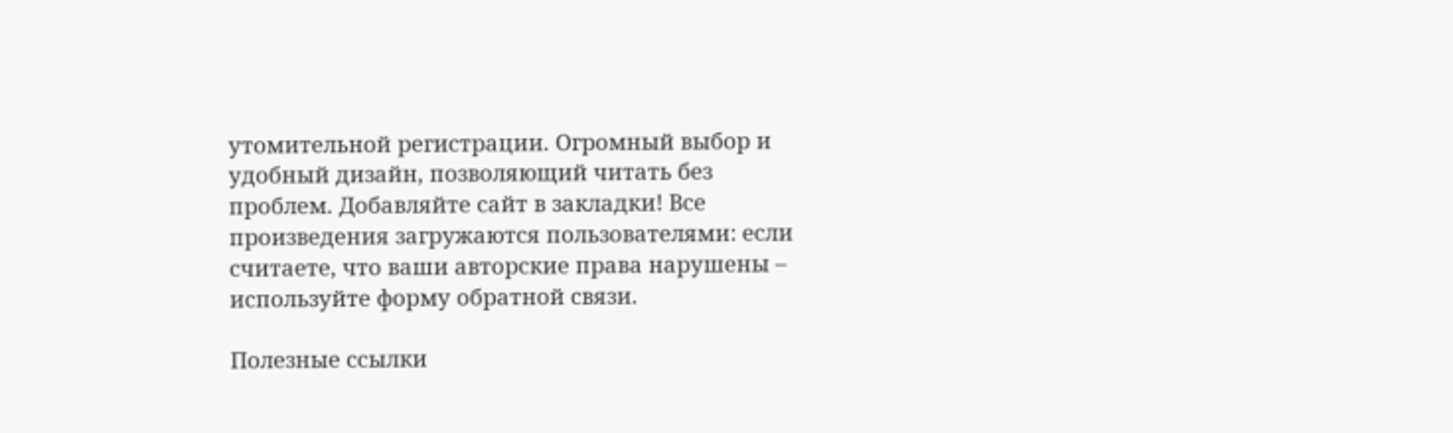утомительной регистрации. Огромный выбор и удобный дизайн, позволяющий читать без проблем. Добавляйте сайт в закладки! Все произведения загружаются пользователями: если считаете, что ваши авторские права нарушены – используйте форму обратной связи.

Полезные ссылки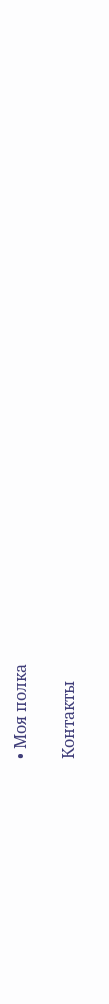• Моя полка

Контакты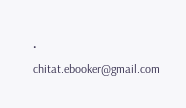• chitat.ebooker@gmail.com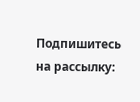Подпишитесь на рассылку: